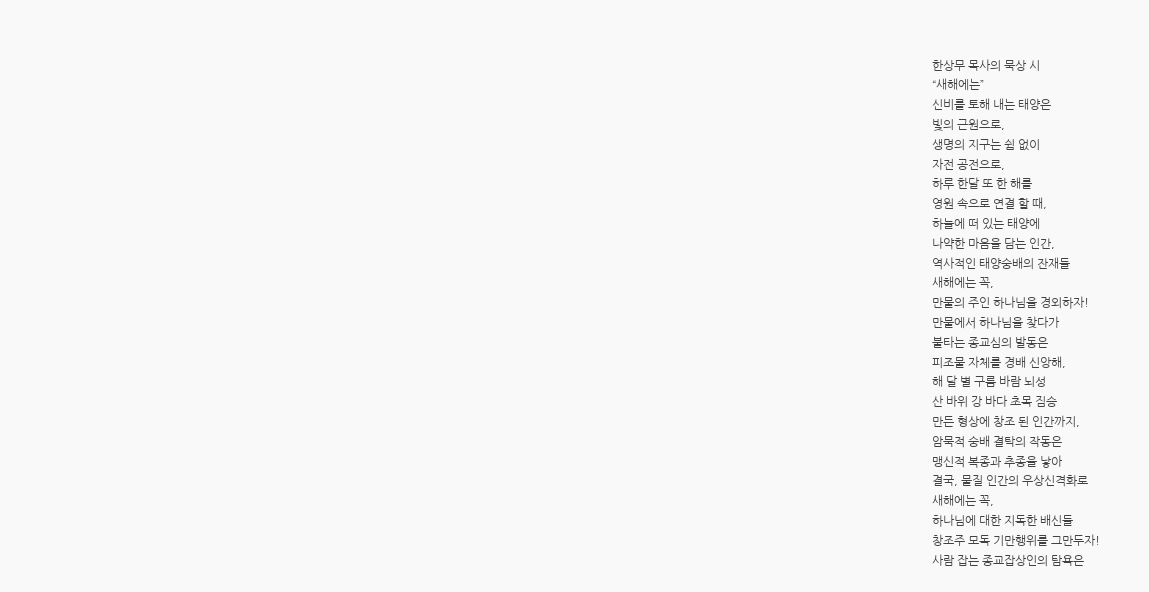한상무 목사의 묵상 시
“새해에는”
신비를 토해 내는 태양은
빛의 근원으로,
생명의 지구는 쉼 없이
자전 공전으로,
하루 한달 또 한 해를
영원 속으로 연결 할 때,
하늘에 떠 있는 태양에
나약한 마음을 담는 인간,
역사적인 태양숭배의 잔재들
새해에는 꼭,
만물의 주인 하나님을 경외하자!
만물에서 하나님을 찾다가
불타는 종교심의 발동은
피조물 자체를 경배 신앙해,
해 달 별 구름 바람 뇌성
산 바위 강 바다 초목 짐승
만든 형상에 창조 된 인간까지,
암묵적 숭배 결탁의 작동은
맹신적 복종과 추종을 낳아
결국, 물질 인간의 우상신격화로
새해에는 꼭,
하나님에 대한 지독한 배신들
창조주 모독 기만행위를 그만두자!
사람 잡는 종교잡상인의 탐욕은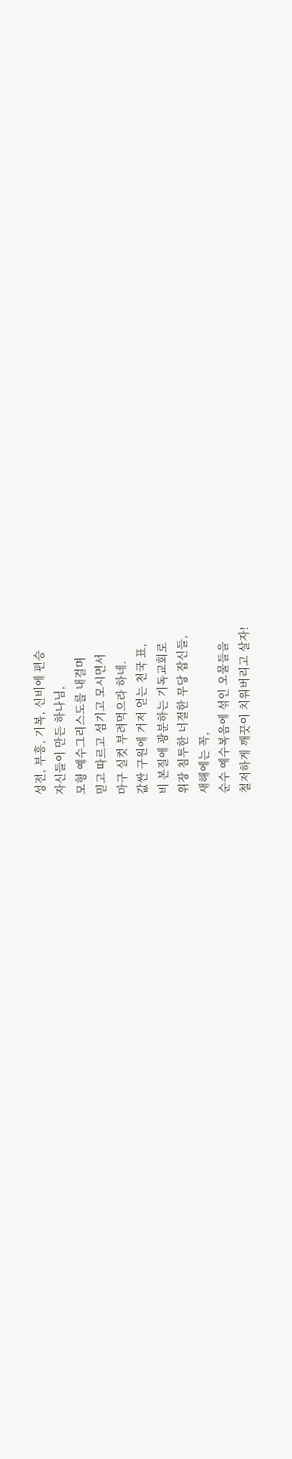성전, 부흥, 기복, 신비에 편승
자신들이 만든 하나님,
모형 예수그리스도를 내걸며
믿고 따르고 섬기고 모시면서
마구 실컷 부려먹으라 하네.
값싼 구원에 거저 얻는 천국 표,
비 본질에 광분하는 기독교회로
위장 침투한 너절한 무당 잡신들,
새해에는 꼭,
순수 예수복음에 섞인 오물들을
철저하게 깨끗이 치워버리고 살자!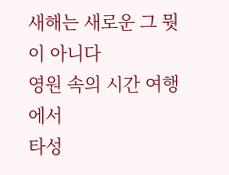새해는 새로운 그 뭣이 아니다
영원 속의 시간 여행에서
타성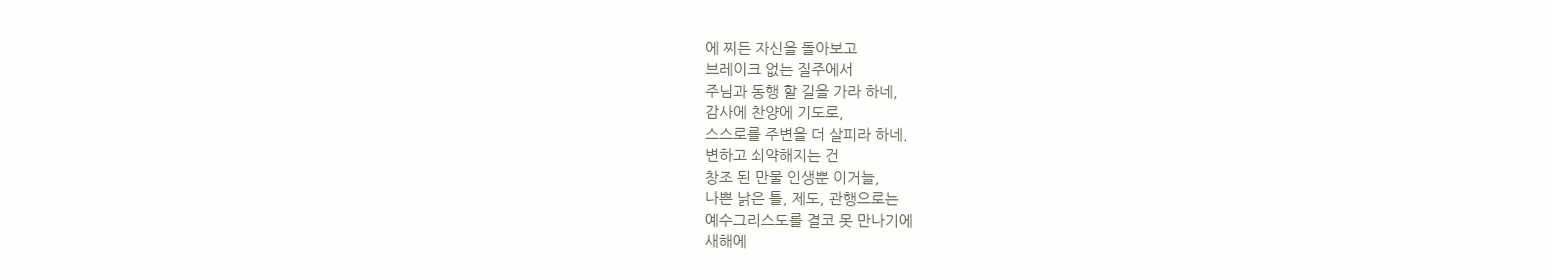에 찌든 자신을 돌아보고
브레이크 없는 질주에서
주님과 동행 할 길을 가라 하네,
감사에 찬양에 기도로,
스스로를 주변을 더 살피라 하네.
변하고 쇠약해지는 건
창조 된 만물 인생뿐 이거늘,
나쁜 낡은 틀, 제도, 관행으로는
예수그리스도를 결코 못 만나기에
새해에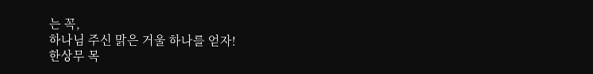는 꼭,
하나님 주신 맑은 거울 하나를 얻자!
한상무 목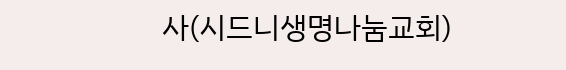사(시드니생명나눔교회)